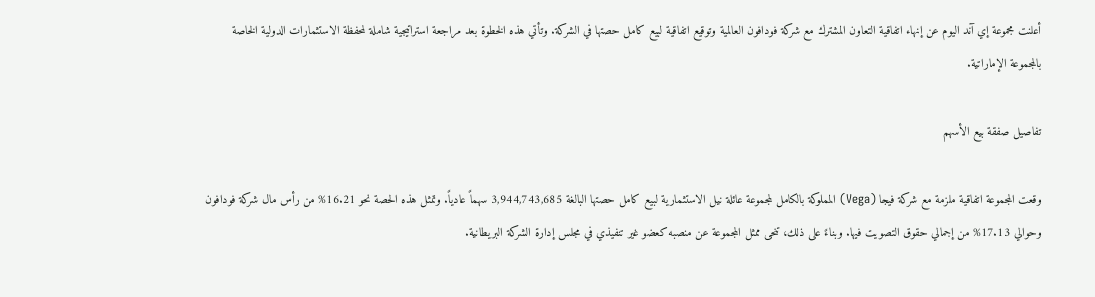أعلنت مجموعة إي آند اليوم عن إنهاء اتفاقية التعاون المشترك مع شركة فودافون العالمية وتوقيع اتفاقية لبيع كامل حصتها في الشركة. وتأتي هذه الخطوة بعد مراجعة استراتيجية شاملة لمحفظة الاستثمارات الدولية الخاصة بالمجموعة الإماراتية.

تفاصيل صفقة بيع الأسهم

وقعت المجموعة اتفاقية ملزمة مع شركة فيجا (Vega) المملوكة بالكامل لمجموعة عائلة نيل الاستثمارية لبيع كامل حصتها البالغة 3,944,743,685 سهماً عادياً. وتمثل هذه الحصة نحو 16.21% من رأس مال شركة فودافون وحوالي 17.13% من إجمالي حقوق التصويت فيها. وبناءً على ذلك، تنحى ممثل المجموعة عن منصبه كعضو غير تنفيذي في مجلس إدارة الشركة البريطانية.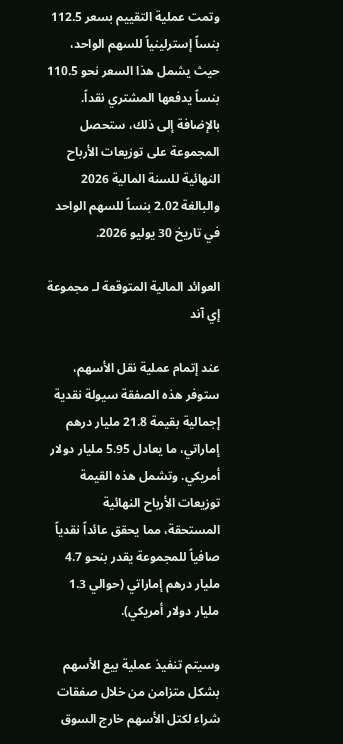وتمت عملية التقييم بسعر 112.5 بنساً إسترلينياً للسهم الواحد، حيث يشمل هذا السعر نحو 110.5 بنساً يدفعها المشتري نقداً. بالإضافة إلى ذلك، ستحصل المجموعة على توزيعات الأرباح النهائية للسنة المالية 2026 والبالغة 2.02 بنساً للسهم الواحد في تاريخ 30 يوليو 2026.

العوائد المالية المتوقعة لـ مجموعة إي آند

عند إتمام عملية نقل الأسهم، ستوفر هذه الصفقة سيولة نقدية إجمالية بقيمة 21.8 مليار درهم إماراتي، ما يعادل 5.95 مليار دولار أمريكي. وتشمل هذه القيمة توزيعات الأرباح النهائية المستحقة، مما يحقق عائداً نقدياً صافياً للمجموعة يقدر بنحو 4.7 مليار درهم إماراتي (حوالي 1.3 مليار دولار أمريكي).

وسيتم تنفيذ عملية بيع الأسهم بشكل متزامن من خلال صفقات شراء لكتل الأسهم خارج السوق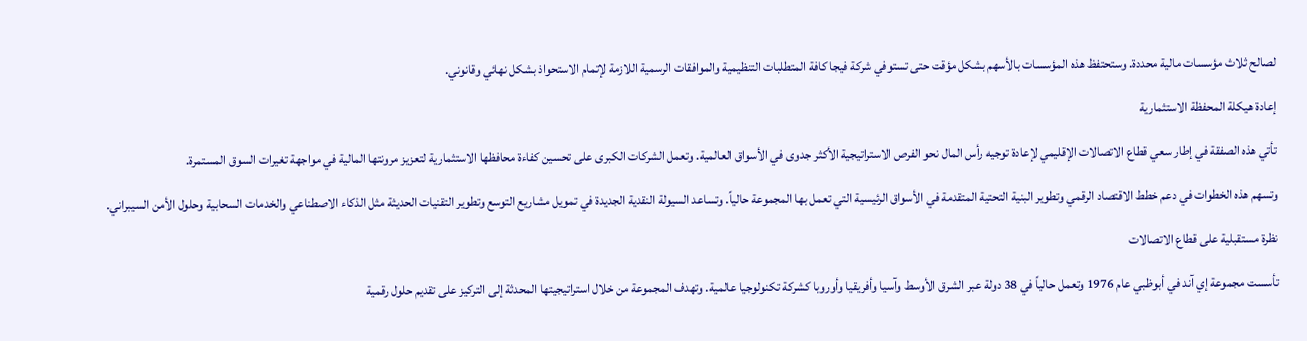لصالح ثلاث مؤسسات مالية محددة. وستحتفظ هذه المؤسسات بالأسهم بشكل مؤقت حتى تستوفي شركة فيجا كافة المتطلبات التنظيمية والموافقات الرسمية اللازمة لإتمام الاستحواذ بشكل نهائي وقانوني.

إعادة هيكلة المحفظة الاستثمارية

تأتي هذه الصفقة في إطار سعي قطاع الاتصالات الإقليمي لإعادة توجيه رأس المال نحو الفرص الاستراتيجية الأكثر جدوى في الأسواق العالمية. وتعمل الشركات الكبرى على تحسين كفاءة محافظها الاستثمارية لتعزيز مرونتها المالية في مواجهة تغيرات السوق المستمرة.

وتسهم هذه الخطوات في دعم خطط الاقتصاد الرقمي وتطوير البنية التحتية المتقدمة في الأسواق الرئيسية التي تعمل بها المجموعة حالياً. وتساعد السيولة النقدية الجديدة في تمويل مشاريع التوسع وتطوير التقنيات الحديثة مثل الذكاء الاصطناعي والخدمات السحابية وحلول الأمن السيبراني.

نظرة مستقبلية على قطاع الاتصالات

تأسست مجموعة إي آند في أبوظبي عام 1976 وتعمل حالياً في 38 دولة عبر الشرق الأوسط وآسيا وأفريقيا وأوروبا كشركة تكنولوجيا عالمية. وتهدف المجموعة من خلال استراتيجيتها المحدثة إلى التركيز على تقديم حلول رقمية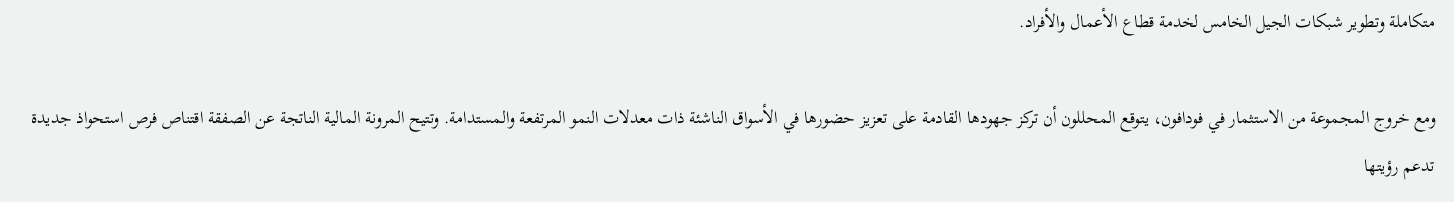متكاملة وتطوير شبكات الجيل الخامس لخدمة قطاع الأعمال والأفراد.

ومع خروج المجموعة من الاستثمار في فودافون، يتوقع المحللون أن تركز جهودها القادمة على تعزيز حضورها في الأسواق الناشئة ذات معدلات النمو المرتفعة والمستدامة. وتتيح المرونة المالية الناتجة عن الصفقة اقتناص فرص استحواذ جديدة تدعم رؤيتها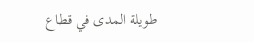طويلة المدى في قطاع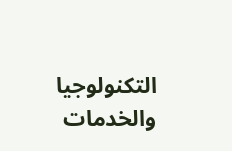التكنولوجيا والخدمات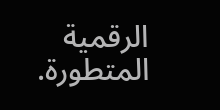الرقمية المتطورة.